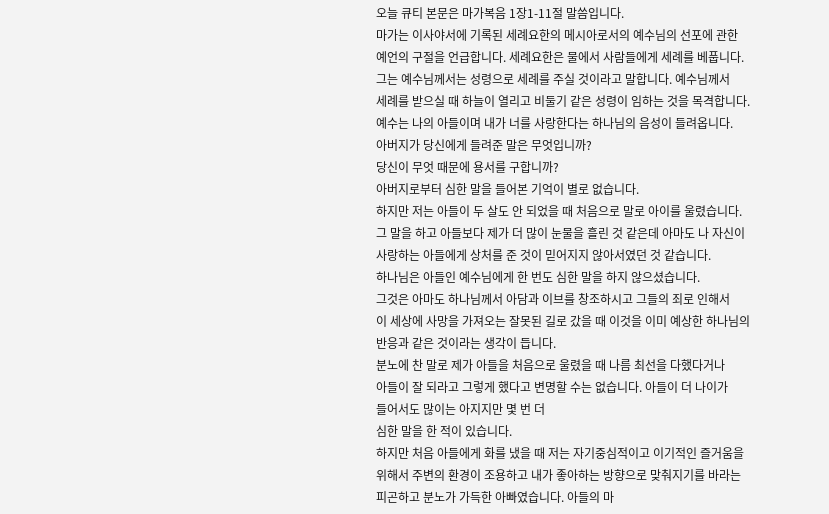오늘 큐티 본문은 마가복음 1장1-11절 말씀입니다.
마가는 이사야서에 기록된 세례요한의 메시아로서의 예수님의 선포에 관한
예언의 구절을 언급합니다. 세례요한은 물에서 사람들에게 세례를 베풉니다.
그는 예수님께서는 성령으로 세례를 주실 것이라고 말합니다. 예수님께서
세례를 받으실 때 하늘이 열리고 비둘기 같은 성령이 임하는 것을 목격합니다.
예수는 나의 아들이며 내가 너를 사랑한다는 하나님의 음성이 들려옵니다.
아버지가 당신에게 들려준 말은 무엇입니까?
당신이 무엇 때문에 용서를 구합니까?
아버지로부터 심한 말을 들어본 기억이 별로 없습니다.
하지만 저는 아들이 두 살도 안 되었을 때 처음으로 말로 아이를 울렸습니다.
그 말을 하고 아들보다 제가 더 많이 눈물을 흘린 것 같은데 아마도 나 자신이
사랑하는 아들에게 상처를 준 것이 믿어지지 않아서였던 것 같습니다.
하나님은 아들인 예수님에게 한 번도 심한 말을 하지 않으셨습니다.
그것은 아마도 하나님께서 아담과 이브를 창조하시고 그들의 죄로 인해서
이 세상에 사망을 가져오는 잘못된 길로 갔을 때 이것을 이미 예상한 하나님의
반응과 같은 것이라는 생각이 듭니다.
분노에 찬 말로 제가 아들을 처음으로 울렸을 때 나름 최선을 다했다거나
아들이 잘 되라고 그렇게 했다고 변명할 수는 없습니다. 아들이 더 나이가
들어서도 많이는 아지지만 몇 번 더
심한 말을 한 적이 있습니다.
하지만 처음 아들에게 화를 냈을 때 저는 자기중심적이고 이기적인 즐거움을
위해서 주변의 환경이 조용하고 내가 좋아하는 방향으로 맞춰지기를 바라는
피곤하고 분노가 가득한 아빠였습니다. 아들의 마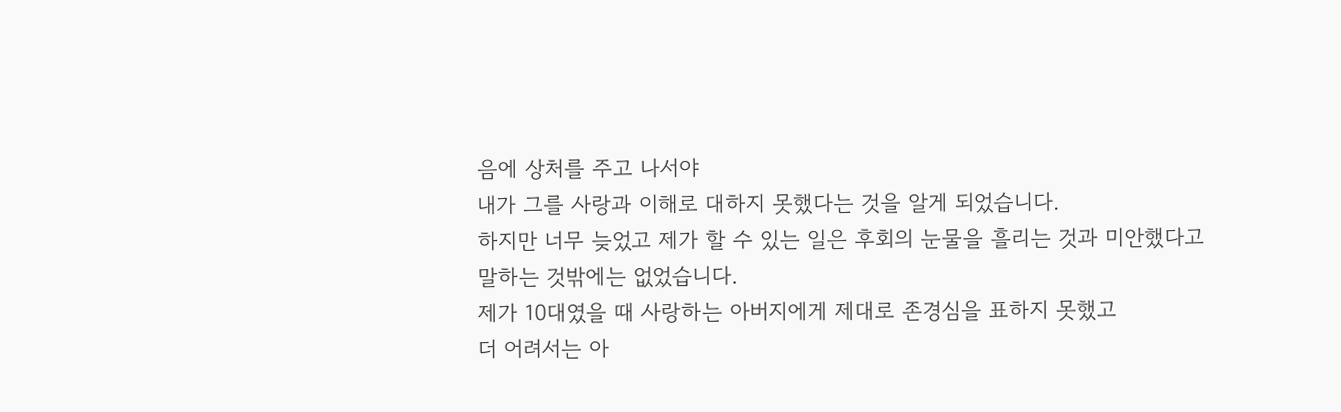음에 상처를 주고 나서야
내가 그를 사랑과 이해로 대하지 못했다는 것을 알게 되었습니다.
하지만 너무 늦었고 제가 할 수 있는 일은 후회의 눈물을 흘리는 것과 미안했다고
말하는 것밖에는 없었습니다.
제가 10대였을 때 사랑하는 아버지에게 제대로 존경심을 표하지 못했고
더 어려서는 아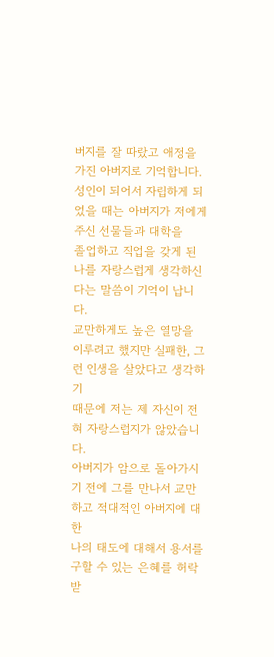버지를 잘 따랐고 애정을 가진 아버지로 기억합니다.
성인이 되어서 자립하게 되었을 때는 아버지가 저에게 주신 선물들과 대학을
졸업하고 직업을 갖게 된 나를 자랑스럽게 생각하신다는 말씀이 기억이 납니다.
교만하게도 높은 열망을 이루려고 했지만 실패한, 그런 인생을 살았다고 생각하기
때문에 저는 제 자신이 전혀 자랑스럽지가 않았습니다.
아버지가 암으로 돌아가시기 전에 그를 만나서 교만하고 적대적인 아버지에 대한
나의 태도에 대해서 용서를 구할 수 있는 은혜를 허락받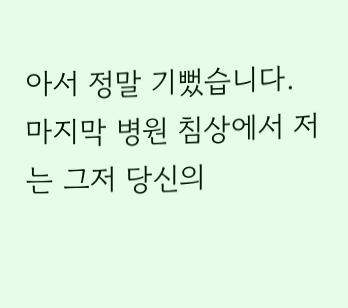아서 정말 기뻤습니다.
마지막 병원 침상에서 저는 그저 당신의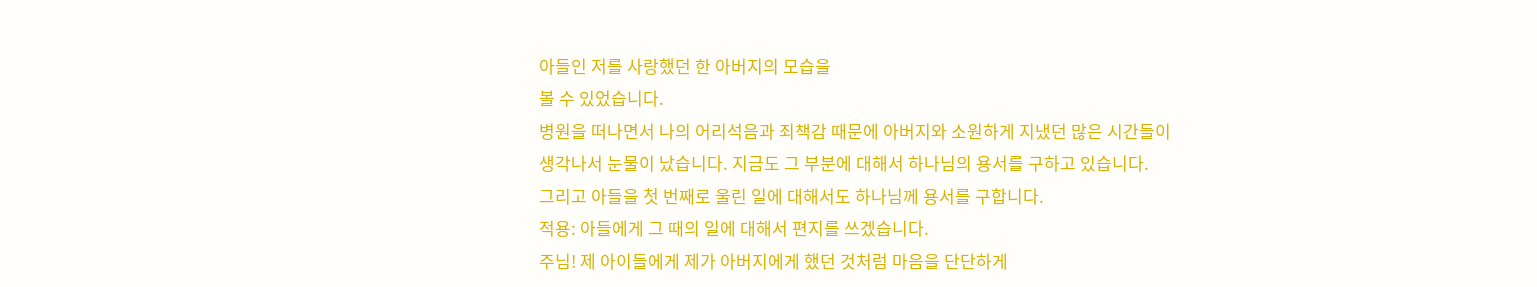아들인 저를 사랑했던 한 아버지의 모습을
볼 수 있었습니다.
병원을 떠나면서 나의 어리석음과 죄책감 때문에 아버지와 소원하게 지냈던 많은 시간들이
생각나서 눈물이 났습니다. 지금도 그 부분에 대해서 하나님의 용서를 구하고 있습니다.
그리고 아들을 첫 번째로 울린 일에 대해서도 하나님께 용서를 구합니다.
적용: 아들에게 그 때의 일에 대해서 편지를 쓰겠습니다.
주님! 제 아이들에게 제가 아버지에게 했던 것처럼 마음을 단단하게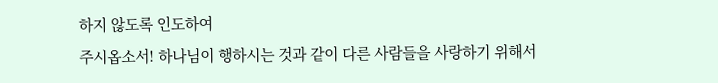하지 않도록 인도하여
주시옵소서! 하나님이 행하시는 것과 같이 다른 사람들을 사랑하기 위해서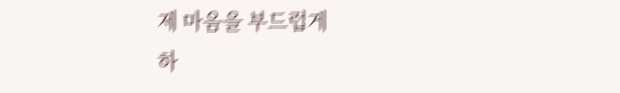제 마음을 부드럽게
하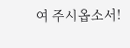여 주시옵소서!